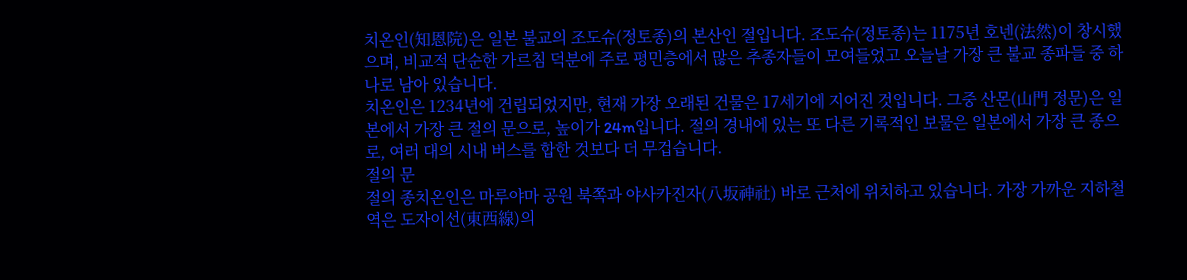치온인(知恩院)은 일본 불교의 조도슈(정토종)의 본산인 절입니다. 조도슈(정토종)는 1175년 호넨(法然)이 창시했으며, 비교적 단순한 가르침 덕분에 주로 평민층에서 많은 추종자들이 모여들었고 오늘날 가장 큰 불교 종파들 중 하나로 남아 있습니다.
치온인은 1234년에 건립되었지만, 현재 가장 오래된 건물은 17세기에 지어진 것입니다. 그중 산몬(山門 정문)은 일본에서 가장 큰 절의 문으로, 높이가 24m입니다. 절의 경내에 있는 또 다른 기록적인 보물은 일본에서 가장 큰 종으로, 여러 대의 시내 버스를 합한 것보다 더 무겁습니다.
절의 문
절의 종치온인은 마루야마 공원 북쪽과 야사카진자(八坂神社) 바로 근처에 위치하고 있습니다. 가장 가까운 지하철역은 도자이선(東西線)의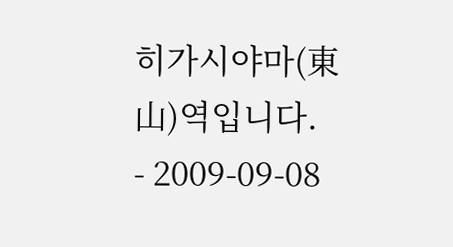히가시야마(東山)역입니다.
- 2009-09-08